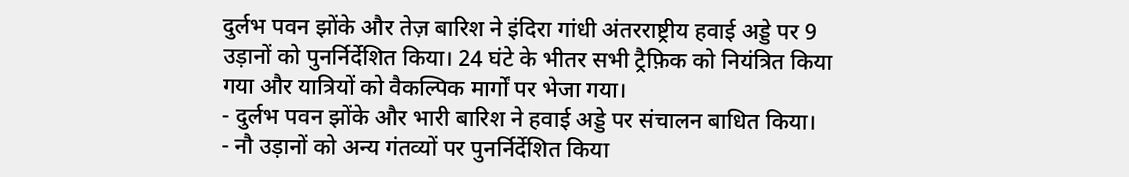दुर्लभ पवन झोंके और तेज़ बारिश ने इंदिरा गांधी अंतरराष्ट्रीय हवाई अड्डे पर 9 उड़ानों को पुनर्निर्देशित किया। 24 घंटे के भीतर सभी ट्रैफ़िक को नियंत्रित किया गया और यात्रियों को वैकल्पिक मार्गों पर भेजा गया।
- दुर्लभ पवन झोंके और भारी बारिश ने हवाई अड्डे पर संचालन बाधित किया।
- नौ उड़ानों को अन्य गंतव्यों पर पुनर्निर्देशित किया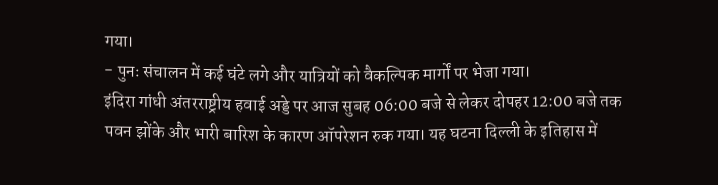गया।
- पुनः संचालन में कई घंटे लगे और यात्रियों को वैकल्पिक मार्गों पर भेजा गया।
इंदिरा गांधी अंतरराष्ट्रीय हवाई अड्डे पर आज सुबह 06:00 बजे से लेकर दोपहर 12:00 बजे तक पवन झोंके और भारी बारिश के कारण ऑपरेशन रुक गया। यह घटना दिल्ली के इतिहास में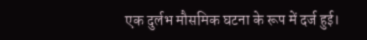एक दुर्लभ मौसमिक घटना के रूप में दर्ज हुई।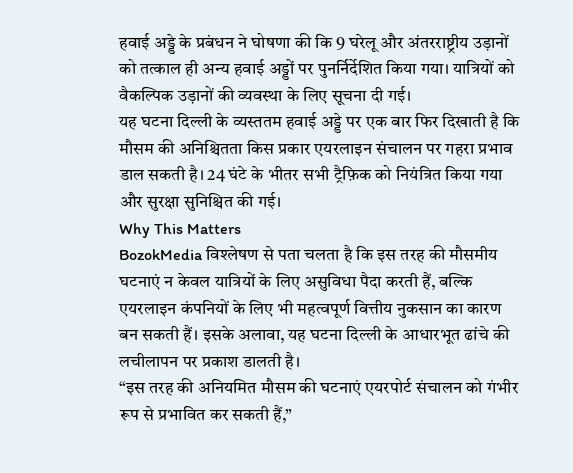हवाई अड्डे के प्रबंधन ने घोषणा की कि 9 घरेलू और अंतरराष्ट्रीय उड़ानों को तत्काल ही अन्य हवाई अड्डों पर पुनर्निर्देशित किया गया। यात्रियों को वैकल्पिक उड़ानों की व्यवस्था के लिए सूचना दी गई।
यह घटना दिल्ली के व्यस्ततम हवाई अड्डे पर एक बार फिर दिखाती है कि मौसम की अनिश्चितता किस प्रकार एयरलाइन संचालन पर गहरा प्रभाव डाल सकती है। 24 घंटे के भीतर सभी ट्रैफ़िक को नियंत्रित किया गया और सुरक्षा सुनिश्चित की गई।
Why This Matters
BozokMedia विश्लेषण से पता चलता है कि इस तरह की मौसमीय घटनाएं न केवल यात्रियों के लिए असुविधा पैदा करती हैं, बल्कि एयरलाइन कंपनियों के लिए भी महत्वपूर्ण वित्तीय नुकसान का कारण बन सकती हैं। इसके अलावा, यह घटना दिल्ली के आधारभूत ढांचे की लचीलापन पर प्रकाश डालती है।
“इस तरह की अनियमित मौसम की घटनाएं एयरपोर्ट संचालन को गंभीर रूप से प्रभावित कर सकती हैं,”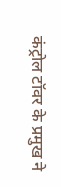कंट्रोल टॉवर के प्रमुख ने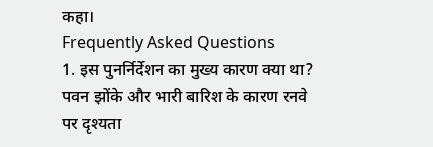कहा।
Frequently Asked Questions
1. इस पुनर्निर्देशन का मुख्य कारण क्या था?
पवन झोंके और भारी बारिश के कारण रनवे पर दृश्यता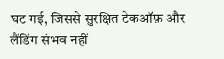घट गई, जिससे सुरक्षित टेकऑफ़ और लैंडिंग संभव नहीं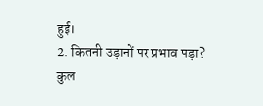हुई।
2. कितनी उड़ानों पर प्रभाव पड़ा?
कुल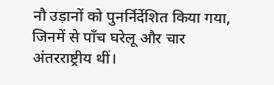नौ उड़ानों को पुनर्निर्देशित किया गया, जिनमें से पाँच घरेलू और चार अंतरराष्ट्रीय थीं।